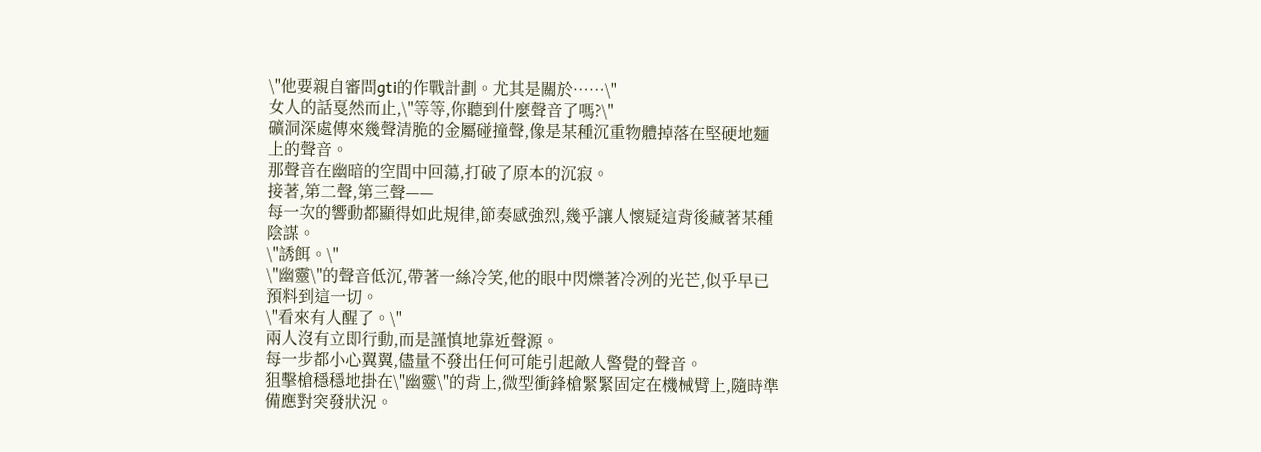\"他要親自審問gti的作戰計劃。尤其是關於……\"
女人的話戛然而止,\"等等,你聽到什麼聲音了嗎?\"
礦洞深處傳來幾聲清脆的金屬碰撞聲,像是某種沉重物體掉落在堅硬地麵上的聲音。
那聲音在幽暗的空間中回蕩,打破了原本的沉寂。
接著,第二聲,第三聲——
每一次的響動都顯得如此規律,節奏感強烈,幾乎讓人懷疑這背後藏著某種陰謀。
\"誘餌。\"
\"幽靈\"的聲音低沉,帶著一絲冷笑,他的眼中閃爍著冷冽的光芒,似乎早已預料到這一切。
\"看來有人醒了。\"
兩人沒有立即行動,而是謹慎地靠近聲源。
每一步都小心翼翼,儘量不發出任何可能引起敵人警覺的聲音。
狙擊槍穩穩地掛在\"幽靈\"的背上,微型衝鋒槍緊緊固定在機械臂上,隨時準備應對突發狀況。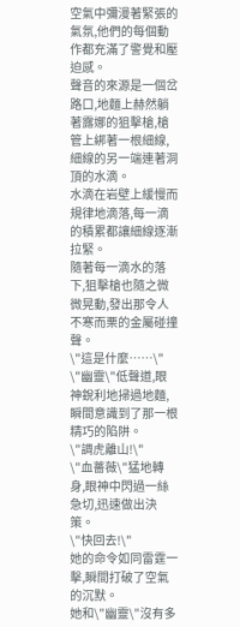空氣中彌漫著緊張的氣氛,他們的每個動作都充滿了警覺和壓迫感。
聲音的來源是一個岔路口,地麵上赫然躺著露娜的狙擊槍,槍管上綁著一根細線,細線的另一端連著洞頂的水滴。
水滴在岩壁上緩慢而規律地滴落,每一滴的積累都讓細線逐漸拉緊。
隨著每一滴水的落下,狙擊槍也隨之微微晃動,發出那令人不寒而栗的金屬碰撞聲。
\"這是什麼……\"
\"幽靈\"低聲道,眼神銳利地掃過地麵,瞬間意識到了那一根精巧的陷阱。
\"調虎離山!\"
\"血薔薇\"猛地轉身,眼神中閃過一絲急切,迅速做出決策。
\"快回去!\"
她的命令如同雷霆一擊,瞬間打破了空氣的沉默。
她和\"幽靈\"沒有多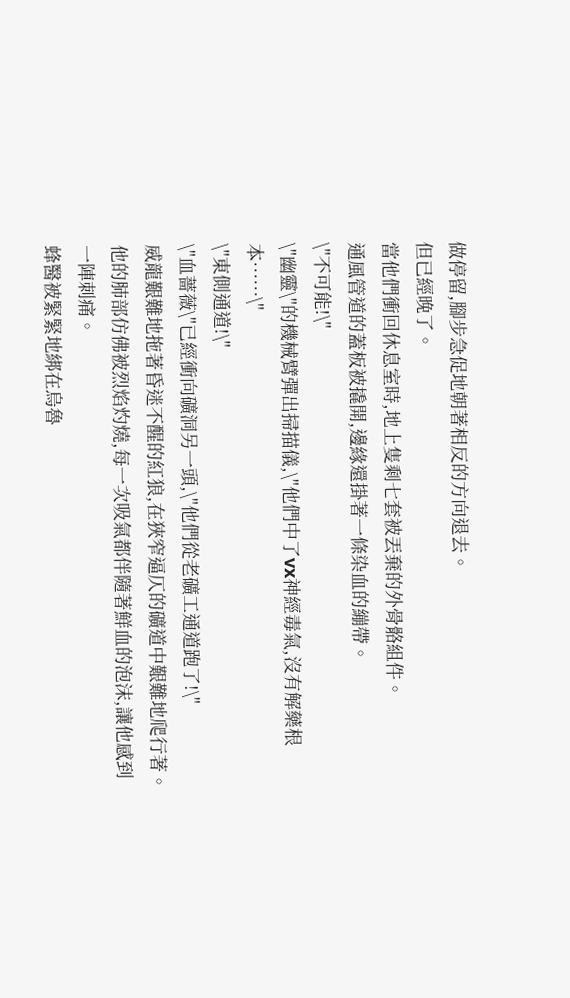做停留,腳步急促地朝著相反的方向退去。
但已經晚了。
當他們衝回休息室時,地上隻剩七套被丟棄的外骨骼組件。
通風管道的蓋板被撬開,邊緣還掛著一條染血的繃帶。
\"不可能!\"
\"幽靈\"的機械臂彈出掃描儀,\"他們中了vx神經毒氣,沒有解藥根本……\"
\"東側通道!\"
\"血薔薇\"已經衝向礦洞另一頭,\"他們從老礦工通道跑了!\"
威龍艱難地拖著昏迷不醒的紅狼,在狹窄逼仄的礦道中艱難地爬行著。
他的肺部仿佛被烈焰灼燒,每一次吸氣都伴隨著鮮血的泡沫,讓他感到一陣刺痛。
蜂醫被緊緊地綁在烏魯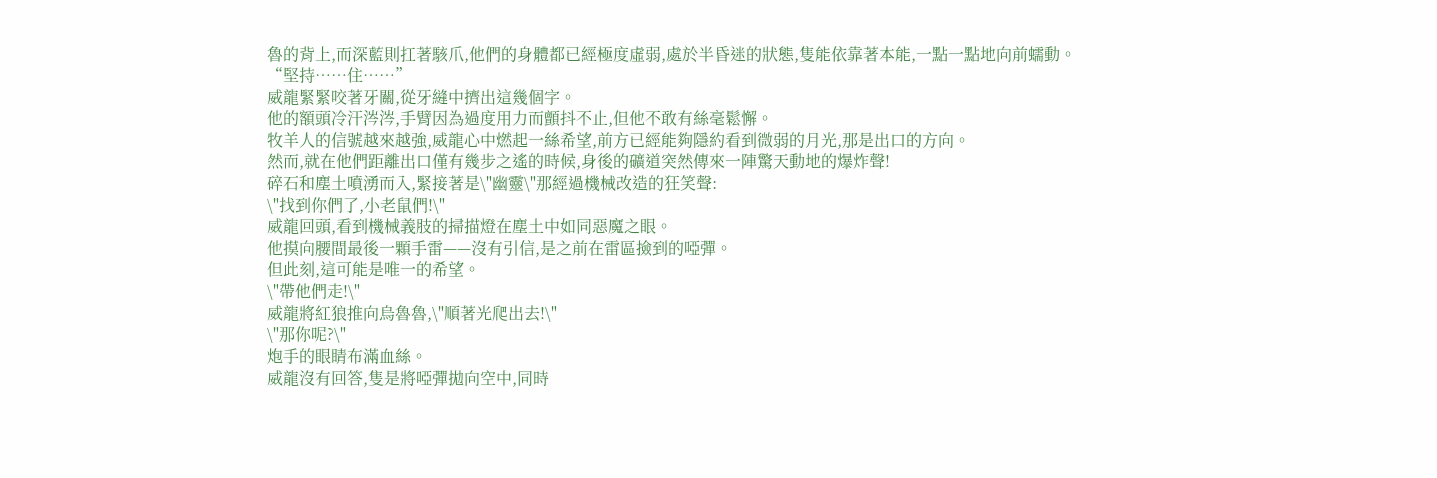魯的背上,而深藍則扛著駭爪,他們的身體都已經極度虛弱,處於半昏迷的狀態,隻能依靠著本能,一點一點地向前蠕動。
“堅持……住……”
威龍緊緊咬著牙關,從牙縫中擠出這幾個字。
他的額頭冷汗涔涔,手臂因為過度用力而顫抖不止,但他不敢有絲毫鬆懈。
牧羊人的信號越來越強,威龍心中燃起一絲希望,前方已經能夠隱約看到微弱的月光,那是出口的方向。
然而,就在他們距離出口僅有幾步之遙的時候,身後的礦道突然傳來一陣驚天動地的爆炸聲!
碎石和塵土噴湧而入,緊接著是\"幽靈\"那經過機械改造的狂笑聲:
\"找到你們了,小老鼠們!\"
威龍回頭,看到機械義肢的掃描燈在塵土中如同惡魔之眼。
他摸向腰間最後一顆手雷——沒有引信,是之前在雷區撿到的啞彈。
但此刻,這可能是唯一的希望。
\"帶他們走!\"
威龍將紅狼推向烏魯魯,\"順著光爬出去!\"
\"那你呢?\"
炮手的眼睛布滿血絲。
威龍沒有回答,隻是將啞彈拋向空中,同時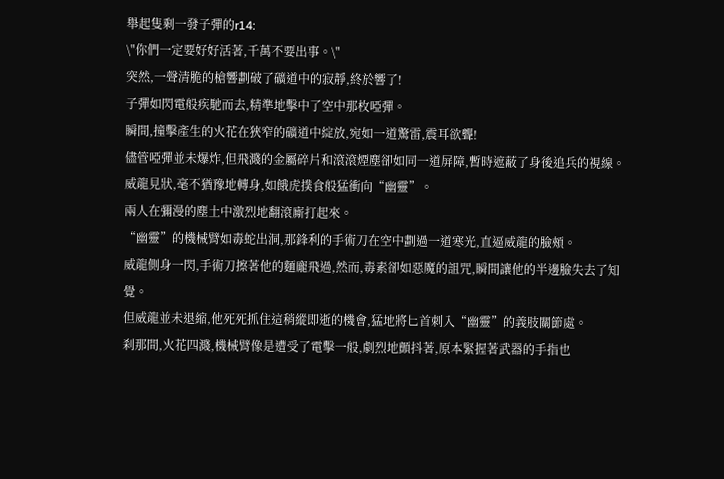舉起隻剩一發子彈的r14:
\"你們一定要好好活著,千萬不要出事。\"
突然,一聲清脆的槍響劃破了礦道中的寂靜,終於響了!
子彈如閃電般疾馳而去,精準地擊中了空中那枚啞彈。
瞬間,撞擊產生的火花在狹窄的礦道中綻放,宛如一道驚雷,震耳欲聾!
儘管啞彈並未爆炸,但飛濺的金屬碎片和滾滾煙塵卻如同一道屏障,暫時遮蔽了身後追兵的視線。
威龍見狀,毫不猶豫地轉身,如餓虎撲食般猛衝向“幽靈”。
兩人在彌漫的塵土中激烈地翻滾廝打起來。
“幽靈”的機械臂如毒蛇出洞,那鋒利的手術刀在空中劃過一道寒光,直逼威龍的臉頰。
威龍側身一閃,手術刀擦著他的麵龐飛過,然而,毒素卻如惡魔的詛咒,瞬間讓他的半邊臉失去了知覺。
但威龍並未退縮,他死死抓住這稍縱即逝的機會,猛地將匕首刺入“幽靈”的義肢關節處。
刹那間,火花四濺,機械臂像是遭受了電擊一般,劇烈地顫抖著,原本緊握著武器的手指也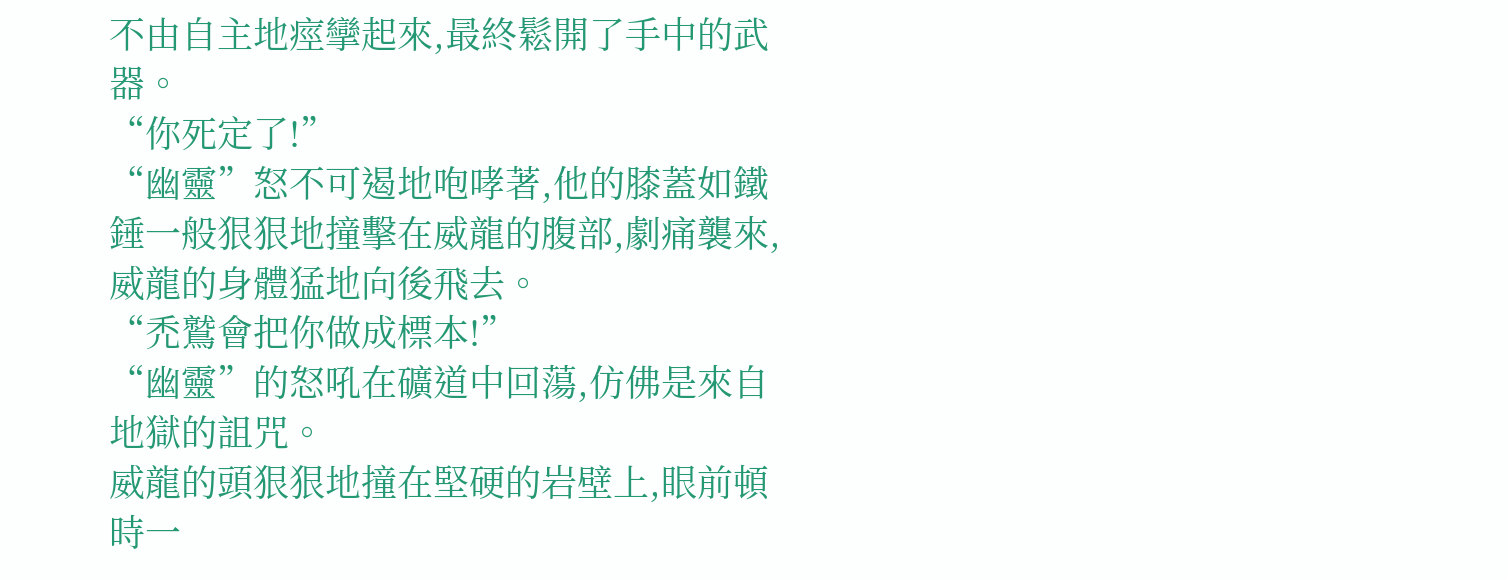不由自主地痙攣起來,最終鬆開了手中的武器。
“你死定了!”
“幽靈”怒不可遏地咆哮著,他的膝蓋如鐵錘一般狠狠地撞擊在威龍的腹部,劇痛襲來,威龍的身體猛地向後飛去。
“禿鷲會把你做成標本!”
“幽靈”的怒吼在礦道中回蕩,仿佛是來自地獄的詛咒。
威龍的頭狠狠地撞在堅硬的岩壁上,眼前頓時一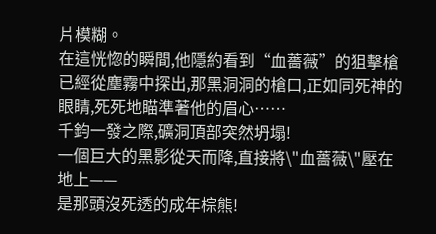片模糊。
在這恍惚的瞬間,他隱約看到“血薔薇”的狙擊槍已經從塵霧中探出,那黑洞洞的槍口,正如同死神的眼睛,死死地瞄準著他的眉心……
千鈞一發之際,礦洞頂部突然坍塌!
一個巨大的黑影從天而降,直接將\"血薔薇\"壓在地上——
是那頭沒死透的成年棕熊!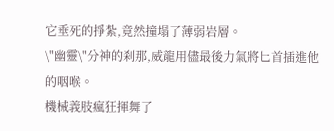它垂死的掙紮,竟然撞塌了薄弱岩層。
\"幽靈\"分神的刹那,威龍用儘最後力氣將匕首插進他的咽喉。
機械義肢瘋狂揮舞了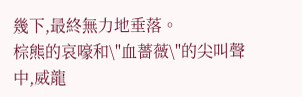幾下,最終無力地垂落。
棕熊的哀嚎和\"血薔薇\"的尖叫聲中,威龍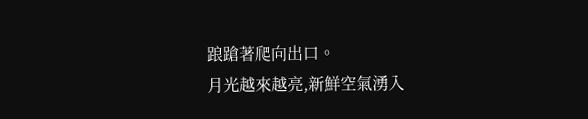踉蹌著爬向出口。
月光越來越亮,新鮮空氣湧入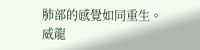肺部的感覺如同重生。
威龍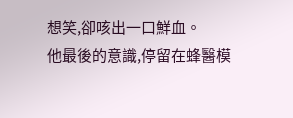想笑,卻咳出一口鮮血。
他最後的意識,停留在蜂醫模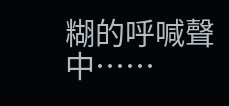糊的呼喊聲中……